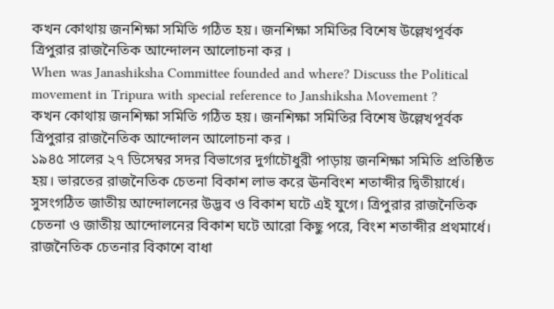কখন কোথায় জনশিক্ষা সমিতি গঠিত হয়। জনশিক্ষা সমিতির বিশেষ উল্লেখপূর্বক ত্রিপুরার রাজনৈতিক আন্দোলন আলোচনা কর ।
When was Janashiksha Committee founded and where? Discuss the Political movement in Tripura with special reference to Janshiksha Movement ?
কখন কোথায় জনশিক্ষা সমিতি গঠিত হয়। জনশিক্ষা সমিতির বিশেষ উল্লেখপূর্বক ত্রিপুরার রাজনৈতিক আন্দোলন আলোচনা কর ।
১৯৪৫ সালের ২৭ ডিসেম্বর সদর বিভাগের দুর্গাচৌধুরী পাড়ায় জনশিক্ষা সমিতি প্রতিষ্ঠিত হয়। ভারতের রাজনৈতিক চেতনা বিকাশ লাভ করে ঊনবিংশ শতাব্দীর দ্বিতীয়ার্ধে। সুসংগঠিত জাতীয় আন্দোলনের উদ্ভব ও বিকাশ ঘটে এই যুগে। ত্রিপুরার রাজনৈতিক চেতনা ও জাতীয় আন্দোলনের বিকাশ ঘটে আরো কিছু পরে, বিংশ শতাব্দীর প্রথমার্ধে।
রাজনৈতিক চেতনার বিকাশে বাধা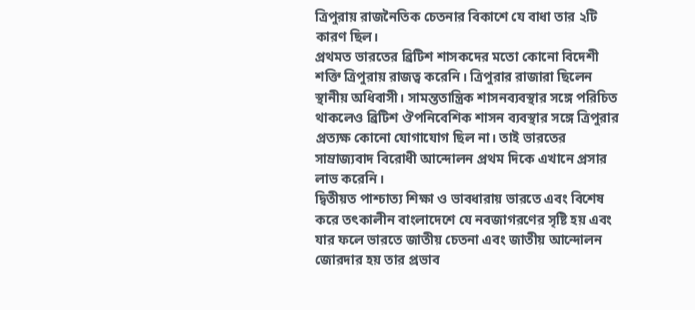ত্রিপুরায় রাজনৈতিক চেতনার বিকাশে যে বাধা তার ২টি কারণ ছিল।
প্রথমত ভারতের ব্রিটিশ শাসকদের মতো কোনো বিদেশী শক্তি ত্রিপুরায় রাজত্ব করেনি। ত্রিপুরার রাজারা ছিলেন স্থানীয় অধিবাসী। সামন্ততান্ত্রিক শাসনব্যবস্থার সঙ্গে পরিচিত থাকলেও ব্রিটিশ ঔপনিবেশিক শাসন ব্যবস্থার সঙ্গে ত্রিপুরার প্রত্যক্ষ কোনো যোগাযোগ ছিল না। তাই ভারতের সাম্রাজ্যবাদ বিরোধী আন্দোলন প্রথম দিকে এখানে প্রসার লাভ করেনি।
দ্বিতীয়ত পাশ্চাত্য শিক্ষা ও ভাবধারায় ভারতে এবং বিশেষ করে তৎকালীন বাংলাদেশে যে নবজাগরণের সৃষ্টি হয় এবং যার ফলে ভারতে জাতীয় চেতনা এবং জাতীয় আন্দোলন জোরদার হয় তার প্রভাব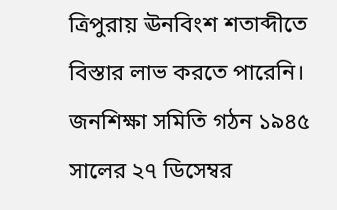ত্রিপুরায় ঊনবিংশ শতাব্দীতে বিস্তার লাভ করতে পারেনি।
জনশিক্ষা সমিতি গঠন ১৯৪৫ সালের ২৭ ডিসেম্বর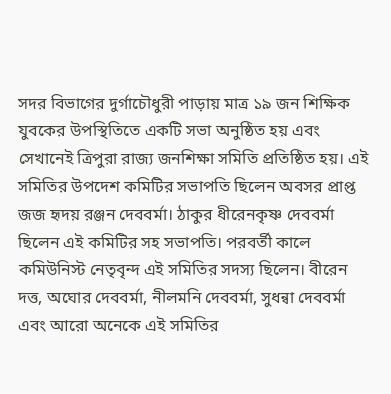সদর বিভাগের দুর্গাচৌধুরী পাড়ায় মাত্র ১৯ জন শিক্ষিক যুবকের উপস্থিতিতে একটি সভা অনুষ্ঠিত হয় এবং সেখানেই ত্রিপুরা রাজ্য জনশিক্ষা সমিতি প্রতিষ্ঠিত হয়। এই সমিতির উপদেশ কমিটির সভাপতি ছিলেন অবসর প্রাপ্ত জজ হৃদয় রঞ্জন দেববর্মা। ঠাকুর ধীরেনকৃষ্ণ দেববর্মা ছিলেন এই কমিটির সহ সভাপতি। পরবর্তী কালে কমিউনিস্ট নেতৃবৃন্দ এই সমিতির সদস্য ছিলেন। বীরেন দত্ত, অঘোর দেববর্মা, নীলমনি দেববর্মা, সুধন্বা দেববর্মা এবং আরো অনেকে এই সমিতির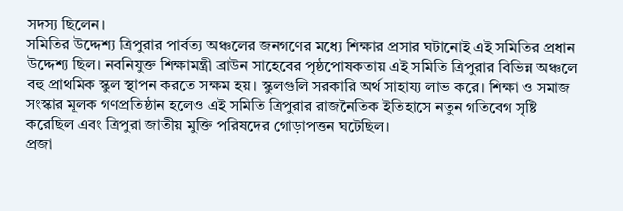সদস্য ছিলেন।
সমিতির উদ্দেশ্য ত্রিপুরার পার্বত্য অঞ্চলের জনগণের মধ্যে শিক্ষার প্রসার ঘটানোই এই সমিতির প্রধান উদ্দেশ্য ছিল। নবনিযুক্ত শিক্ষামন্ত্রী ব্রাউন সাহেবের পৃষ্ঠপোষকতায় এই সমিতি ত্রিপুরার বিভিন্ন অঞ্চলে বহু প্রাথমিক স্কুল স্থাপন করতে সক্ষম হয়। স্কুলগুলি সরকারি অর্থ সাহায্য লাভ করে। শিক্ষা ও সমাজ সংস্কার মূলক গণপ্রতিষ্ঠান হলেও এই সমিতি ত্রিপুরার রাজনৈতিক ইতিহাসে নতুন গতিবেগ সৃষ্টি করেছিল এবং ত্রিপুরা জাতীয় মুক্তি পরিষদের গোড়াপত্তন ঘটেছিল।
প্রজা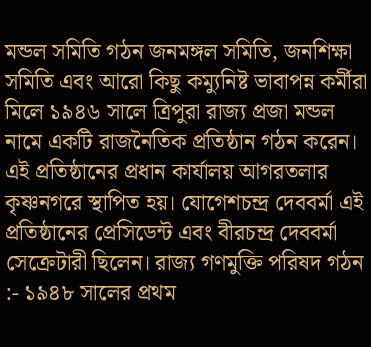মন্ডল সমিতি গঠন জনমঙ্গল সমিতি, জনশিক্ষা সমিতি এবং আরো কিছু কম্যুনিষ্ট ভাবাপন্ন কর্মীরা মিলে ১৯৪৬ সালে ত্রিপুরা রাজ্য প্রজা মন্ডল নামে একটি রাজনৈতিক প্রতিষ্ঠান গঠন করেন। এই প্রতিষ্ঠানের প্রধান কার্যালয় আগরতলার কৃষ্ণনগরে স্থাপিত হয়। যোগেশচন্দ্র দেববর্মা এই প্রতিষ্ঠানের প্রেসিডেন্ট এবং বীরচন্দ্র দেববর্মা সেক্রেটারী ছিলেন। রাজ্য গণমুক্তি পরিষদ গঠন :- ১৯৪৮ সালের প্রথম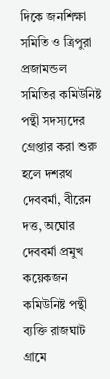দিকে জনশিক্ষা সমিতি ও ত্রিপুরা প্রজামন্ডল সমিতির কমিউনিষ্ট পন্থী সদস্যদের গ্রেপ্তার করা শুরু হলে দশরথ দেববর্মা, বীরেন দত্ত, অঘোর দেববর্মা প্রমুখ কয়েকজন কমিউনিষ্ট পন্থী ব্যক্তি রাজঘাট গ্রামে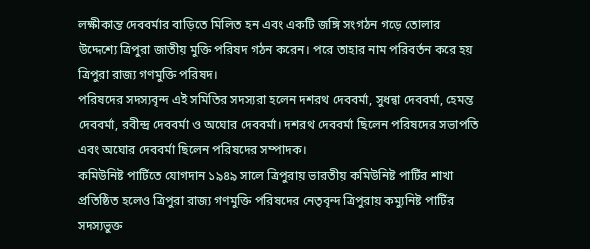লক্ষীকান্ত দেববর্মার বাড়িতে মিলিত হন এবং একটি জঙ্গি সংগঠন গড়ে তোলার উদ্দেশ্যে ত্রিপুরা জাতীয় মুক্তি পরিষদ গঠন করেন। পরে তাহার নাম পরিবর্তন করে হয় ত্রিপুরা রাজ্য গণমুক্তি পরিষদ।
পরিষদের সদস্যবৃন্দ এই সমিতির সদস্যরা হলেন দশরথ দেববর্মা, সুধন্বা দেববর্মা, হেমন্ত দেববর্মা, রবীন্দ্র দেববর্মা ও অঘোর দেববর্মা। দশরথ দেববর্মা ছিলেন পরিষদের সভাপতি এবং অঘোর দেববর্মা ছিলেন পরিষদের সম্পাদক।
কমিউনিষ্ট পার্টিতে যোগদান ১৯৪৯ সালে ত্রিপুরায় ভারতীয় কমিউনিষ্ট পার্টির শাখা প্রতিষ্ঠিত হলেও ত্রিপুরা রাজ্য গণমুক্তি পরিষদের নেতৃবৃন্দ ত্রিপুরায় কম্যুনিষ্ট পার্টির সদস্যভুক্ত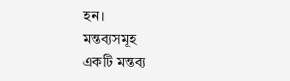হন।
মন্তব্যসমূহ
একটি মন্তব্য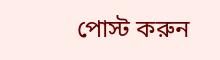পোস্ট করুন